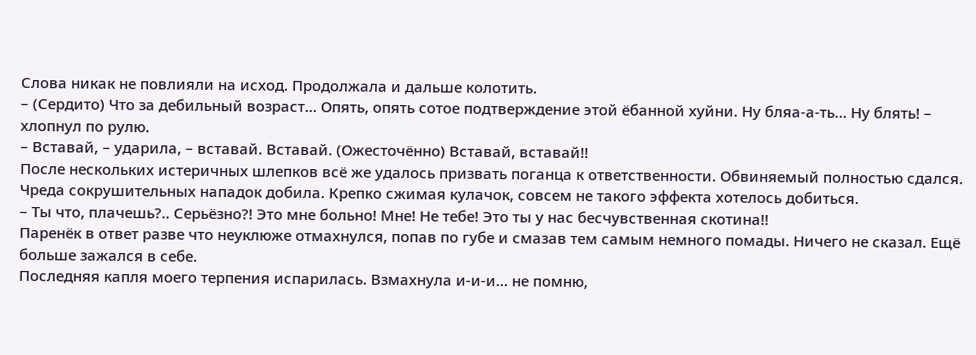Слова никак не повлияли на исход. Продолжала и дальше колотить.
– (Сердито) Что за дебильный возраст… Опять, опять сотое подтверждение этой ёбанной хуйни. Ну бляа-а-ть… Ну блять! – хлопнул по рулю.
– Вставай, – ударила, – вставай. Вставай. (Ожесточённо) Вставай, вставай!!
После нескольких истеричных шлепков всё же удалось призвать поганца к ответственности. Обвиняемый полностью сдался. Чреда сокрушительных нападок добила. Крепко сжимая кулачок, совсем не такого эффекта хотелось добиться.
– Ты что, плачешь?.. Серьёзно?! Это мне больно! Мне! Не тебе! Это ты у нас бесчувственная скотина!!
Паренёк в ответ разве что неуклюже отмахнулся, попав по губе и смазав тем самым немного помады. Ничего не сказал. Ещё больше зажался в себе.
Последняя капля моего терпения испарилась. Взмахнула и-и-и… не помню,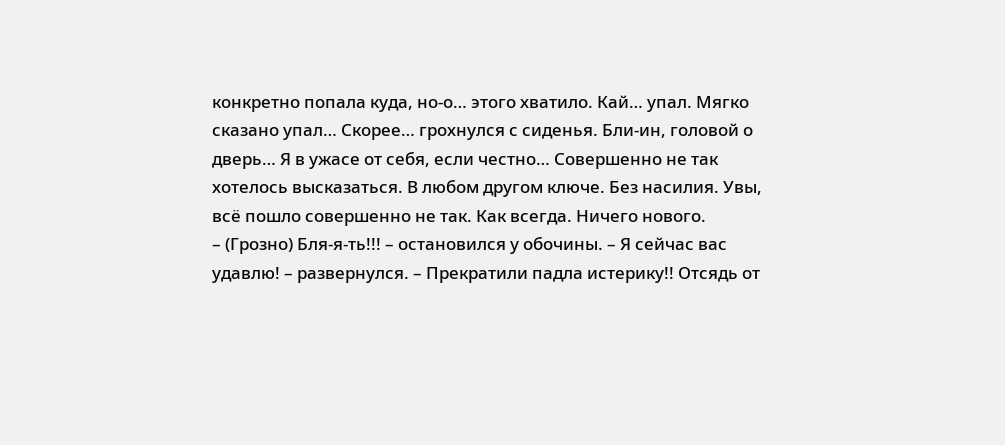конкретно попала куда, но-о… этого хватило. Кай… упал. Мягко сказано упал… Скорее… грохнулся с сиденья. Бли-ин, головой о дверь… Я в ужасе от себя, если честно… Совершенно не так хотелось высказаться. В любом другом ключе. Без насилия. Увы, всё пошло совершенно не так. Как всегда. Ничего нового.
– (Грозно) Бля-я-ть!!! – остановился у обочины. – Я сейчас вас удавлю! – развернулся. – Прекратили падла истерику!! Отсядь от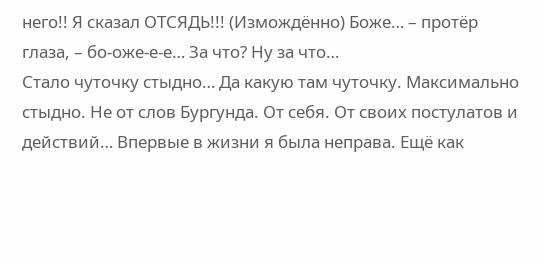него!! Я сказал ОТСЯДЬ!!! (Измождённо) Боже… – протёр глаза, – бо-оже-е-е… За что? Ну за что…
Стало чуточку стыдно… Да какую там чуточку. Максимально стыдно. Не от слов Бургунда. От себя. От своих постулатов и действий… Впервые в жизни я была неправа. Ещё как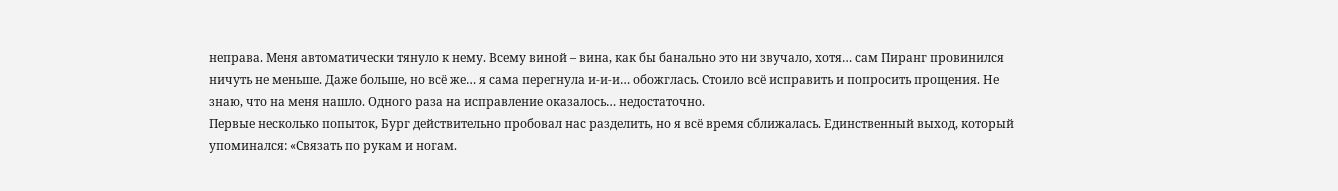неправа. Меня автоматически тянуло к нему. Всему виной – вина, как бы банально это ни звучало, хотя… сам Пиранг провинился ничуть не меньше. Даже больше, но всё же… я сама перегнула и-и-и… обожглась. Стоило всё исправить и попросить прощения. Не знаю, что на меня нашло. Одного раза на исправление оказалось… недостаточно.
Первые несколько попыток, Бург действительно пробовал нас разделить, но я всё время сближалась. Единственный выход, который упоминался: «Связать по рукам и ногам.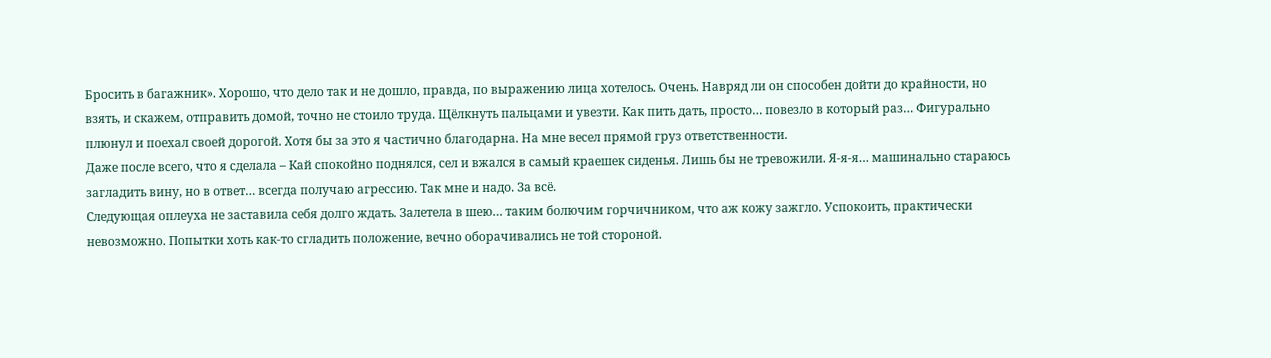Бросить в багажник». Хорошо, что дело так и не дошло, правда, по выражению лица хотелось. Очень. Навряд ли он способен дойти до крайности, но взять, и скажем, отправить домой, точно не стоило труда. Щёлкнуть пальцами и увезти. Как пить дать, просто… повезло в который раз… Фигурально плюнул и поехал своей дорогой. Хотя бы за это я частично благодарна. На мне весел прямой груз ответственности.
Даже после всего, что я сделала – Кай спокойно поднялся, сел и вжался в самый краешек сиденья. Лишь бы не тревожили. Я-я-я… машинально стараюсь загладить вину, но в ответ… всегда получаю агрессию. Так мне и надо. За всё.
Следующая оплеуха не заставила себя долго ждать. Залетела в шею… таким болючим горчичником, что аж кожу зажгло. Успокоить, практически невозможно. Попытки хоть как-то сгладить положение, вечно оборачивались не той стороной.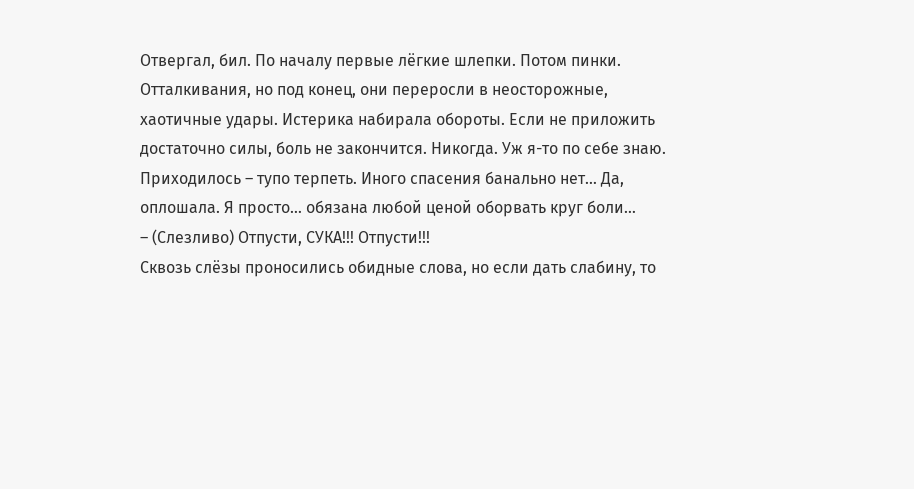Отвергал, бил. По началу первые лёгкие шлепки. Потом пинки. Отталкивания, но под конец, они переросли в неосторожные, хаотичные удары. Истерика набирала обороты. Если не приложить достаточно силы, боль не закончится. Никогда. Уж я-то по себе знаю. Приходилось – тупо терпеть. Иного спасения банально нет… Да, оплошала. Я просто… обязана любой ценой оборвать круг боли…
– (Слезливо) Отпусти, СУКА!!! Отпусти!!!
Сквозь слёзы проносились обидные слова, но если дать слабину, то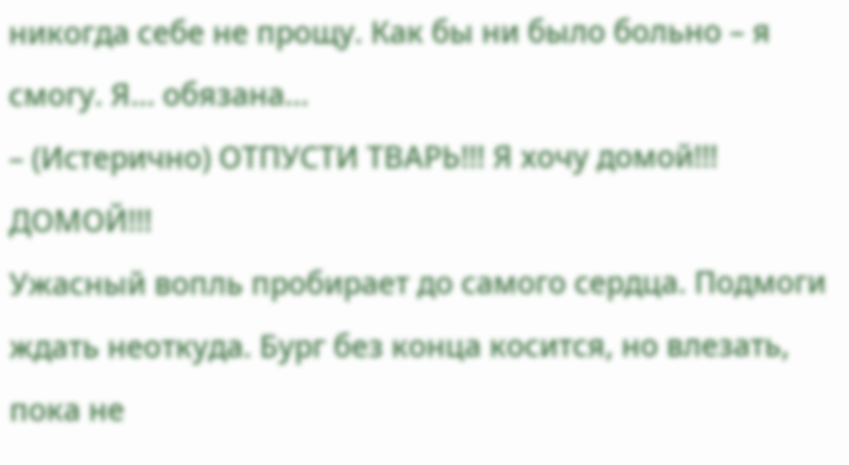никогда себе не прощу. Как бы ни было больно – я смогу. Я… обязана…
– (Истерично) ОТПУСТИ ТВАРЬ!!! Я хочу домой!!! ДОМОЙ!!!
Ужасный вопль пробирает до самого сердца. Подмоги ждать неоткуда. Бург без конца косится, но влезать, пока не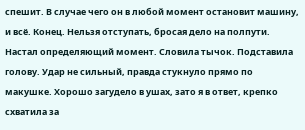спешит. В случае чего он в любой момент остановит машину, и всё. Конец. Нельзя отступать, бросая дело на полпути.
Настал определяющий момент. Словила тычок. Подставила голову. Удар не сильный, правда стукнуло прямо по макушке. Хорошо загудело в ушах, зато я в ответ, крепко схватила за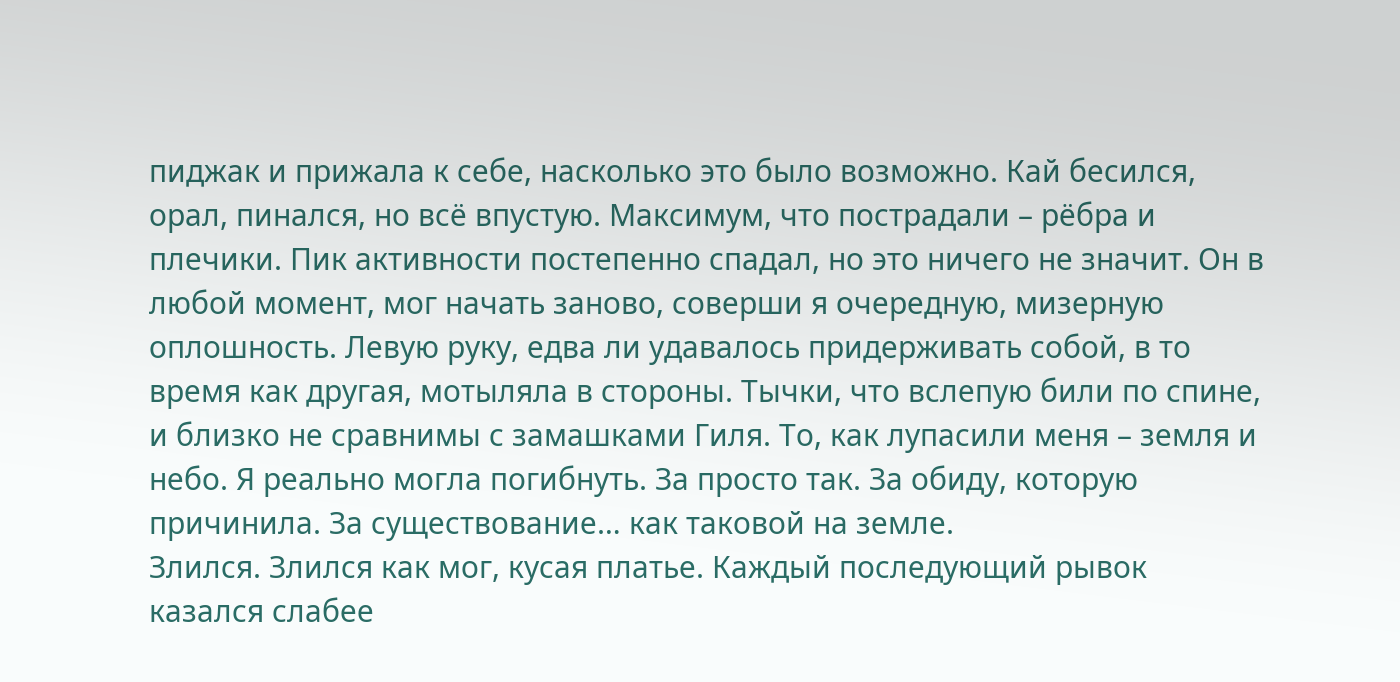пиджак и прижала к себе, насколько это было возможно. Кай бесился, орал, пинался, но всё впустую. Максимум, что пострадали – рёбра и плечики. Пик активности постепенно спадал, но это ничего не значит. Он в любой момент, мог начать заново, соверши я очередную, мизерную оплошность. Левую руку, едва ли удавалось придерживать собой, в то время как другая, мотыляла в стороны. Тычки, что вслепую били по спине, и близко не сравнимы с замашками Гиля. То, как лупасили меня – земля и небо. Я реально могла погибнуть. За просто так. За обиду, которую причинила. За существование… как таковой на земле.
Злился. Злился как мог, кусая платье. Каждый последующий рывок казался слабее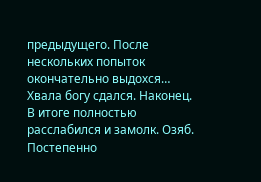предыдущего. После нескольких попыток окончательно выдохся… Хвала богу сдался. Наконец. В итоге полностью расслабился и замолк. Озяб. Постепенно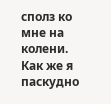сполз ко мне на колени. Как же я паскудно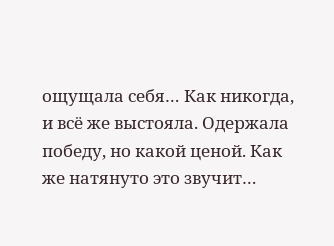ощущала себя… Как никогда, и всё же выстояла. Одержала победу, но какой ценой. Как же натянуто это звучит…